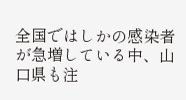全国ではしかの感染者が急増している中、山口県も注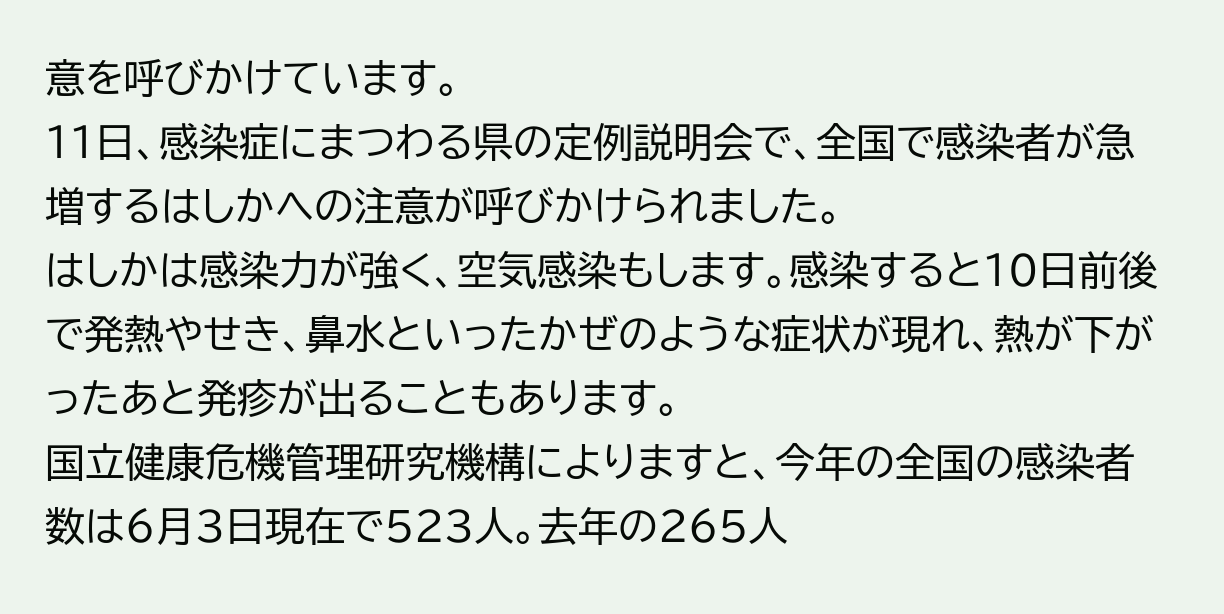意を呼びかけています。
11日、感染症にまつわる県の定例説明会で、全国で感染者が急増するはしかへの注意が呼びかけられました。
はしかは感染力が強く、空気感染もします。感染すると10日前後で発熱やせき、鼻水といったかぜのような症状が現れ、熱が下がったあと発疹が出ることもあります。
国立健康危機管理研究機構によりますと、今年の全国の感染者数は6月3日現在で523人。去年の265人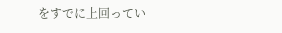をすでに上回ってい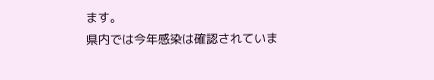ます。
県内では今年感染は確認されていま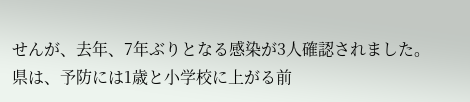せんが、去年、7年ぶりとなる感染が3人確認されました。
県は、予防には1歳と小学校に上がる前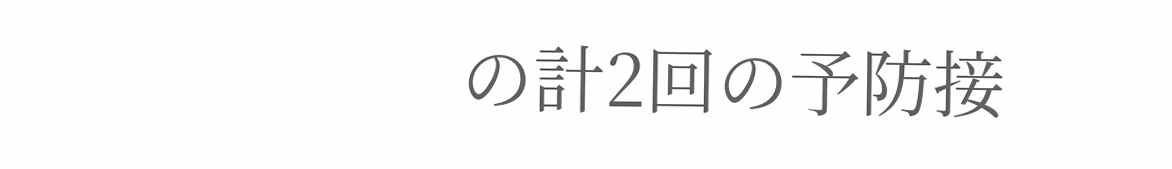の計2回の予防接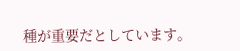種が重要だとしています。